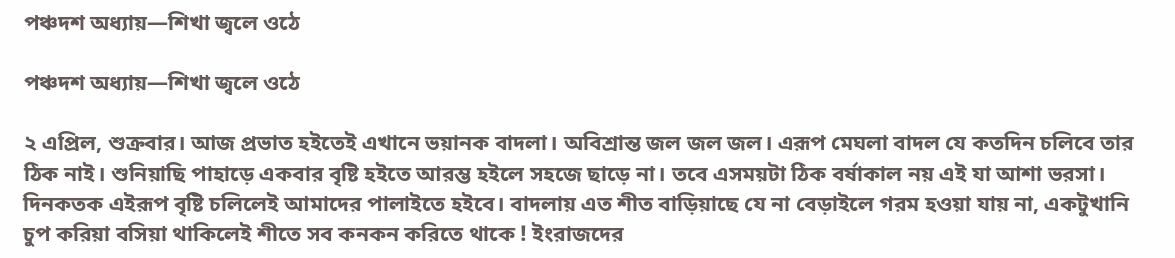পঞ্চদশ অধ্যায়—শিখা জ্বলে ওঠে

পঞ্চদশ অধ্যায়—শিখা জ্বলে ওঠে

২ এপ্রিল, শুক্রবার। আজ প্রভাত হইতেই এখানে ভয়ানক বাদলা। অবিশ্রান্ত জল জল জল। এরূপ মেঘলা বাদল যে কতদিন চলিবে তার ঠিক নাই। শুনিয়াছি পাহাড়ে একবার বৃষ্টি হইতে আরম্ভ হইলে সহজে ছাড়ে না। তবে এসময়টা ঠিক বর্ষাকাল নয় এই যা আশা ভরসা। দিনকতক এইরূপ বৃষ্টি চলিলেই আমাদের পালাইতে হইবে। বাদলায় এত শীত বাড়িয়াছে যে না বেড়াইলে গরম হওয়া যায় না, একটুখানি চুপ করিয়া বসিয়া থাকিলেই শীতে সব কনকন করিতে থাকে ! ইংরাজদের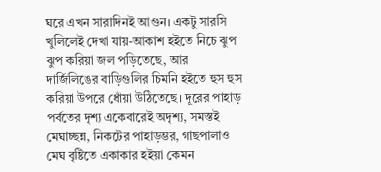ঘরে এখন সারাদিনই আগুন। একটু সারসি খুলিলেই দেখা যায়-আকাশ হইতে নিচে ঝুপ ঝুপ করিয়া জল পড়িতেছে, আর দার্জিলিঙের বাড়িগুলির চিমনি হইতে হুস হুস করিয়া উপরে ধোঁয়া উঠিতেছে। দূরের পাহাড় পর্বতের দৃশ্য একেবারেই অদৃশ্য, সমস্তই মেঘাচ্ছন্ন, নিকটের পাহাড়ম্ভর, গাছপালাও মেঘ বৃষ্টিতে একাকার হইয়া কেমন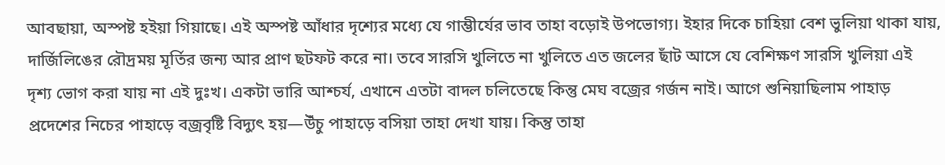আবছায়া, অস্পষ্ট হইয়া গিয়াছে। এই অস্পষ্ট আঁধার দৃশ্যের মধ্যে যে গাম্ভীর্যের ভাব তাহা বড়োই উপভোগ্য। ইহার দিকে চাহিয়া বেশ ভুলিয়া থাকা যায়, দার্জিলিঙের রৌদ্রময় মূর্তির জন্য আর প্রাণ ছটফট করে না। তবে সারসি খুলিতে না খুলিতে এত জলের ছাঁট আসে যে বেশিক্ষণ সারসি খুলিয়া এই দৃশ্য ভোগ করা যায় না এই দুঃখ। একটা ভারি আশ্চর্য, এখানে এতটা বাদল চলিতেছে কিন্তু মেঘ বজ্রের গর্জন নাই। আগে শুনিয়াছিলাম পাহাড় প্রদেশের নিচের পাহাড়ে বজ্রবৃষ্টি বিদ্যুৎ হয়—উঁচু পাহাড়ে বসিয়া তাহা দেখা যায়। কিন্তু তাহা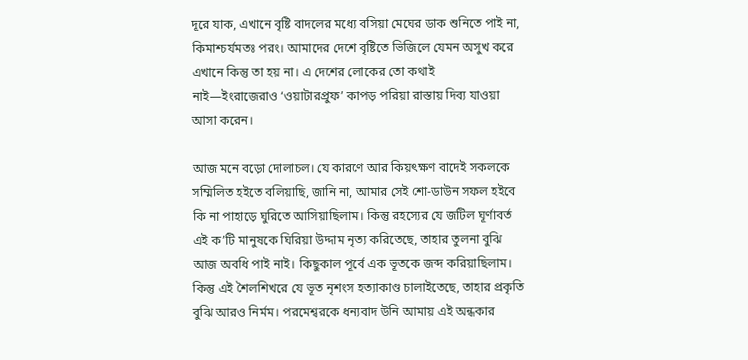দূরে যাক, এখানে বৃষ্টি বাদলের মধ্যে বসিয়া মেঘের ডাক শুনিতে পাই না, কিমাশ্চর্যমতঃ পরং। আমাদের দেশে বৃষ্টিতে ভিজিলে যেমন অসুখ করে এখানে কিন্তু তা হয় না। এ দেশের লোকের তো কথাই নাই—ইংরাজেরাও ‘ওয়াটারপ্রুফ’ কাপড় পরিয়া রাস্তায় দিব্য যাওয়া আসা করেন।

আজ মনে বড়ো দোলাচল। যে কারণে আর কিয়ৎক্ষণ বাদেই সকলকে সম্মিলিত হইতে বলিয়াছি, জানি না, আমার সেই শো-ডাউন সফল হইবে কি না পাহাড়ে ঘুরিতে আসিয়াছিলাম। কিন্তু রহস্যের যে জটিল ঘূর্ণাবর্ত এই ক’টি মানুষকে ঘিরিয়া উদ্দাম নৃত্য করিতেছে, তাহার তুলনা বুঝি আজ অবধি পাই নাই। কিছুকাল পূর্বে এক ভূতকে জব্দ করিয়াছিলাম। কিন্তু এই শৈলশিখরে যে ভূত নৃশংস হত্যাকাণ্ড চালাইতেছে, তাহার প্রকৃতি বুঝি আরও নির্মম। পরমেশ্বরকে ধন্যবাদ উনি আমায় এই অন্ধকার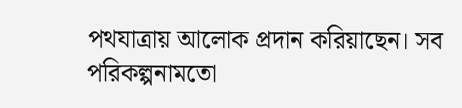পথযাত্রায় আলোক প্রদান করিয়াছেন। সব পরিকল্পনামতো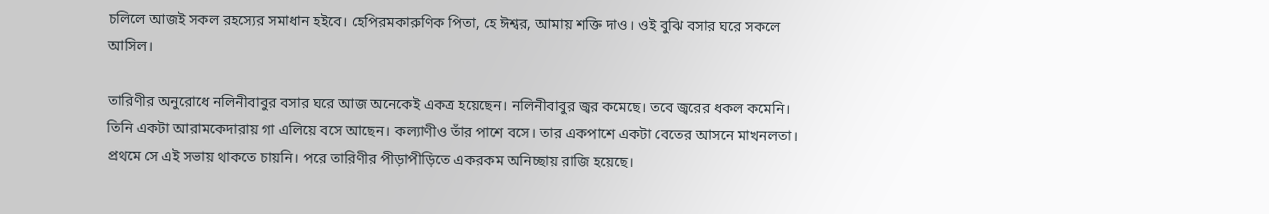চলিলে আজই সকল রহস্যের সমাধান হইবে। হেপিরমকারুণিক পিতা, হে ঈশ্বর, আমায় শক্তি দাও। ওই বুঝি বসার ঘরে সকলে আসিল।

তারিণীর অনুরোধে নলিনীবাবুর বসার ঘরে আজ অনেকেই একত্র হয়েছেন। নলিনীবাবুর জ্বর কমেছে। তবে জ্বরের ধকল কমেনি। তিনি একটা আরামকেদারায় গা এলিয়ে বসে আছেন। কল্যাণীও তাঁর পাশে বসে। তার একপাশে একটা বেতের আসনে মাখনলতা। প্রথমে সে এই সভায় থাকতে চায়নি। পরে তারিণীর পীড়াপীড়িতে একরকম অনিচ্ছায় রাজি হয়েছে।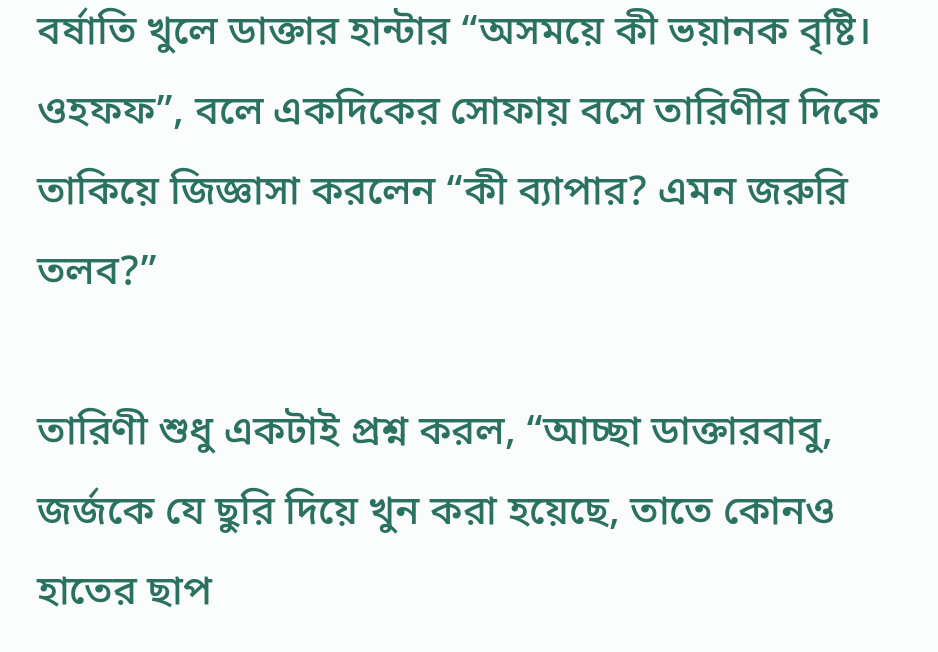বর্ষাতি খুলে ডাক্তার হান্টার “অসময়ে কী ভয়ানক বৃষ্টি। ওহফফ”, বলে একদিকের সোফায় বসে তারিণীর দিকে তাকিয়ে জিজ্ঞাসা করলেন “কী ব্যাপার? এমন জরুরি তলব?”

তারিণী শুধু একটাই প্রশ্ন করল, “আচ্ছা ডাক্তারবাবু, জর্জকে যে ছুরি দিয়ে খুন করা হয়েছে, তাতে কোনও হাতের ছাপ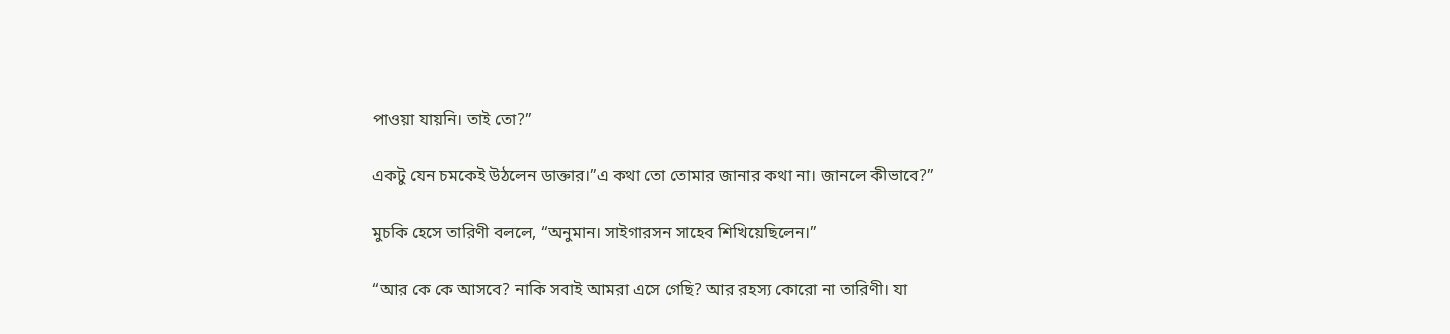পাওয়া যায়নি। তাই তো?”

একটু যেন চমকেই উঠলেন ডাক্তার।”এ কথা তো তোমার জানার কথা না। জানলে কীভাবে?”

মুচকি হেসে তারিণী বললে, “অনুমান। সাইগারসন সাহেব শিখিয়েছিলেন।”

“আর কে কে আসবে? নাকি সবাই আমরা এসে গেছি? আর রহস্য কোরো না তারিণী। যা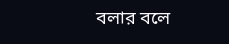বলার বলে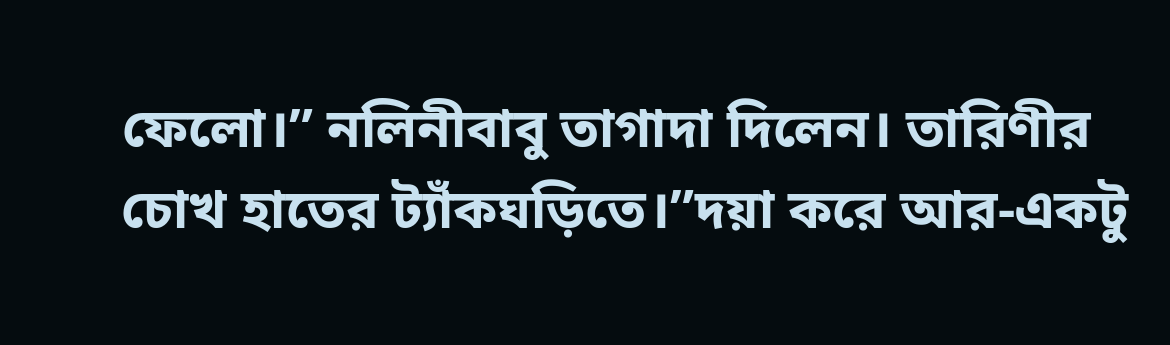ফেলো।” নলিনীবাবু তাগাদা দিলেন। তারিণীর চোখ হাতের ট্যাঁকঘড়িতে।”দয়া করে আর-একটু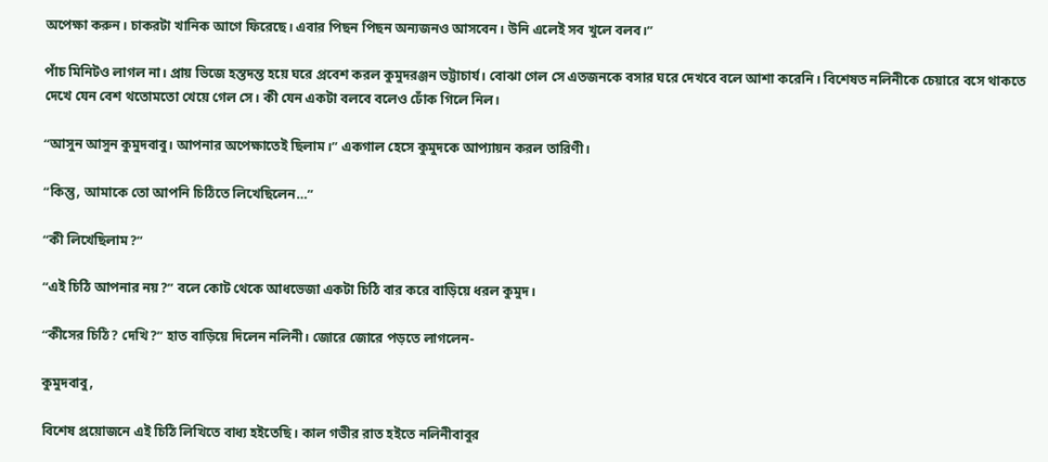অপেক্ষা করুন। চাকরটা খানিক আগে ফিরেছে। এবার পিছন পিছন অন্যজনও আসবেন। উনি এলেই সব খুলে বলব।”

পাঁচ মিনিটও লাগল না। প্রায় ভিজে হস্তদন্ত হয়ে ঘরে প্রবেশ করল কুমুদরঞ্জন ভট্টাচার্য। বোঝা গেল সে এতজনকে বসার ঘরে দেখবে বলে আশা করেনি। বিশেষত নলিনীকে চেয়ারে বসে থাকতে দেখে যেন বেশ থতোমতো খেয়ে গেল সে। কী যেন একটা বলবে বলেও ঢোঁক গিলে নিল।

“আসুন আসুন কুমুদবাবু। আপনার অপেক্ষাতেই ছিলাম।” একগাল হেসে কুমুদকে আপ্যায়ন করল তারিণী।

“কিন্তু, আমাকে তো আপনি চিঠিতে লিখেছিলেন…”

“কী লিখেছিলাম?”

“এই চিঠি আপনার নয়?” বলে কোট থেকে আধভেজা একটা চিঠি বার করে বাড়িয়ে ধরল কুমুদ।

“কীসের চিঠি? দেখি?” হাত বাড়িয়ে দিলেন নলিনী। জোরে জোরে পড়তে লাগলেন-

কুমুদবাবু,

বিশেষ প্রয়োজনে এই চিঠি লিখিতে বাধ্য হইতেছি। কাল গভীর রাত হইতে নলিনীবাবুর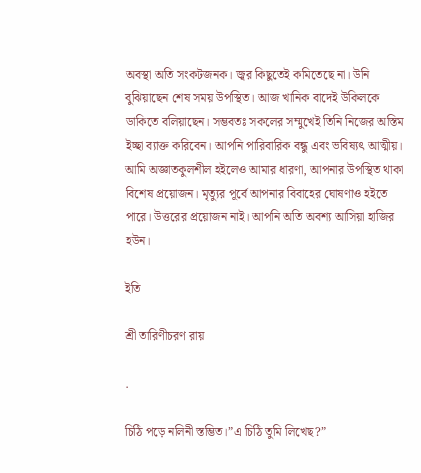অবস্থা অতি সংকটজনক। জ্বর কিছুতেই কমিতেছে না। উনি বুঝিয়াছেন শেষ সময় উপস্থিত। আজ খানিক বাদেই উকিলকে ডাকিতে বলিয়াছেন। সম্ভবতঃ সকলের সম্মুখেই তিনি নিজের অস্তিম ইচ্ছা ব্যাক্ত করিবেন। আপনি পারিবারিক বন্ধু এবং ভবিষ্যৎ আত্মীয়। আমি অজ্ঞাতকুলশীল হইলেও আমার ধারণা, আপনার উপস্থিত থাকা বিশেষ প্রয়োজন। মৃত্যুর পূর্বে আপনার বিবাহের ঘোষণাও হইতে পারে। উত্তরের প্রয়োজন নাই। আপনি অতি অবশ্য আসিয়া হাজির হউন।

ইতি

শ্রী তারিণীচরণ রায়

.

চিঠি পড়ে নলিনী স্তম্ভিত।”এ চিঠি তুমি লিখেছ?”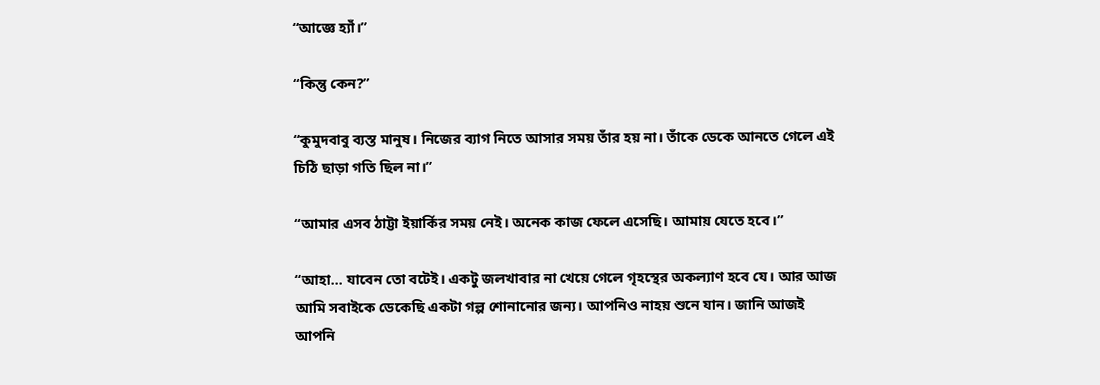“আজ্ঞে হ্যাঁ।”

“কিন্তু কেন?”

“কুমুদবাবু ব্যস্ত মানুষ। নিজের ব্যাগ নিতে আসার সময় তাঁর হয় না। তাঁকে ডেকে আনতে গেলে এই চিঠি ছাড়া গতি ছিল না।”

“আমার এসব ঠাট্টা ইয়ার্কির সময় নেই। অনেক কাজ ফেলে এসেছি। আমায় যেতে হবে।”

“আহা… যাবেন তো বটেই। একটু জলখাবার না খেয়ে গেলে গৃহস্থের অকল্যাণ হবে যে। আর আজ আমি সবাইকে ডেকেছি একটা গল্প শোনানোর জন্য। আপনিও নাহয় শুনে যান। জানি আজই আপনি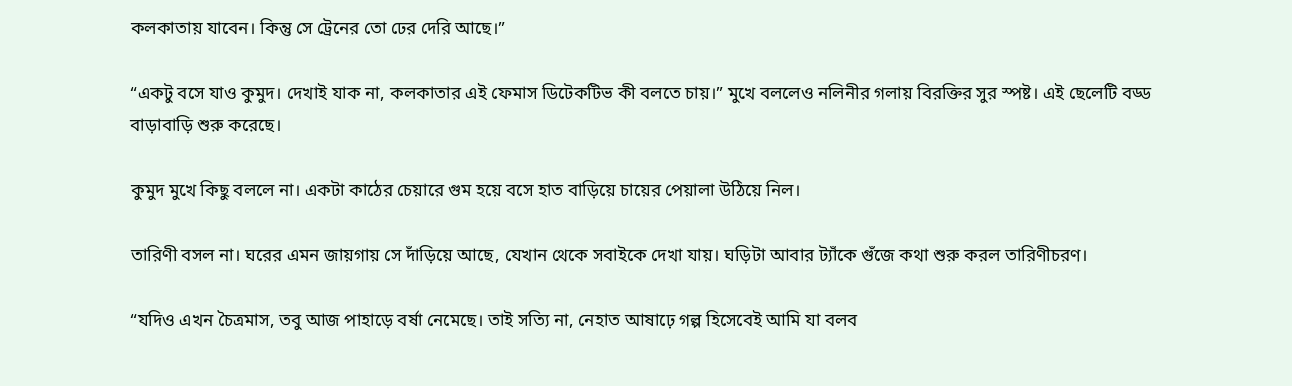কলকাতায় যাবেন। কিন্তু সে ট্রেনের তো ঢের দেরি আছে।”

“একটু বসে যাও কুমুদ। দেখাই যাক না, কলকাতার এই ফেমাস ডিটেকটিভ কী বলতে চায়।” মুখে বললেও নলিনীর গলায় বিরক্তির সুর স্পষ্ট। এই ছেলেটি বড্ড বাড়াবাড়ি শুরু করেছে।

কুমুদ মুখে কিছু বললে না। একটা কাঠের চেয়ারে গুম হয়ে বসে হাত বাড়িয়ে চায়ের পেয়ালা উঠিয়ে নিল।

তারিণী বসল না। ঘরের এমন জায়গায় সে দাঁড়িয়ে আছে, যেখান থেকে সবাইকে দেখা যায়। ঘড়িটা আবার ট্যাঁকে গুঁজে কথা শুরু করল তারিণীচরণ।

“যদিও এখন চৈত্রমাস, তবু আজ পাহাড়ে বর্ষা নেমেছে। তাই সত্যি না, নেহাত আষাঢ়ে গল্প হিসেবেই আমি যা বলব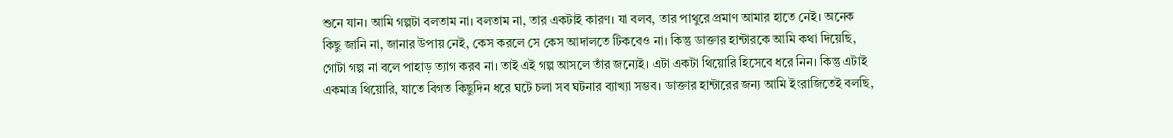শুনে যান। আমি গল্পটা বলতাম না। বলতাম না, তার একটাই কারণ। যা বলব, তার পাথুরে প্রমাণ আমার হাতে নেই। অনেক কিছু জানি না, জানার উপায় নেই, কেস করলে সে কেস আদালতে টিকবেও না। কিন্তু ডাক্তার হান্টারকে আমি কথা দিয়েছি, গোটা গল্প না বলে পাহাড় ত্যাগ করব না। তাই এই গল্প আসলে তাঁর জন্যেই। এটা একটা থিয়োরি হিসেবে ধরে নিন। কিন্তু এটাই একমাত্র থিয়োরি, যাতে বিগত কিছুদিন ধরে ঘটে চলা সব ঘটনার ব্যাখ্যা সম্ভব। ডাক্তার হান্টারের জন্য আমি ইংরাজিতেই বলছি,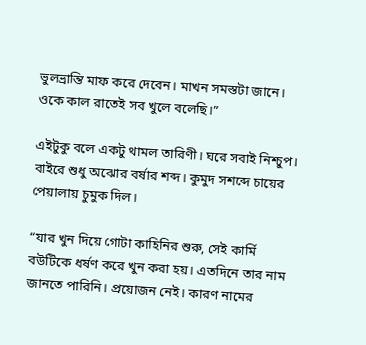ভুলভ্রান্তি মাফ করে দেবেন। মাখন সমস্তটা জানে। ওকে কাল রাতেই সব খুলে বলেছি।”

এইটুকু বলে একটু থামল তারিণী। ঘরে সবাই নিশ্চুপ। বাইরে শুধু অঝোর বর্ষার শব্দ। কুমুদ সশব্দে চায়ের পেয়ালায় চুমুক দিল।

“যার খুন দিয়ে গোটা কাহিনির শুরু, সেই কার্মি বউটিকে ধর্ষণ করে খুন করা হয়। এতদিনে তার নাম জানতে পারিনি। প্রয়োজন নেই। কারণ নামের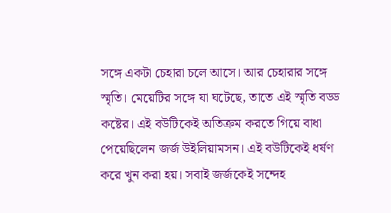সঙ্গে একটা চেহারা চলে আসে। আর চেহারার সঙ্গে স্মৃতি। মেয়েটির সঙ্গে যা ঘটেছে, তাতে এই স্মৃতি বড্ড কষ্টের। এই বউটিকেই অতিক্রম করতে গিয়ে বাধা পেয়েছিলেন জর্জ উইলিয়ামসন। এই বউটিকেই ধর্ষণ করে খুন করা হয়। সবাই জর্জকেই সন্দেহ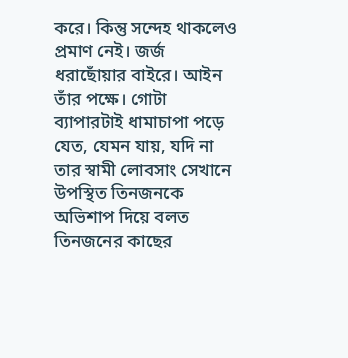করে। কিন্তু সন্দেহ থাকলেও প্রমাণ নেই। জর্জ ধরাছোঁয়ার বাইরে। আইন তাঁর পক্ষে। গোটা ব্যাপারটাই ধামাচাপা পড়ে যেত, যেমন যায়, যদি না তার স্বামী লোবসাং সেখানে উপস্থিত তিনজনকে অভিশাপ দিয়ে বলত তিনজনের কাছের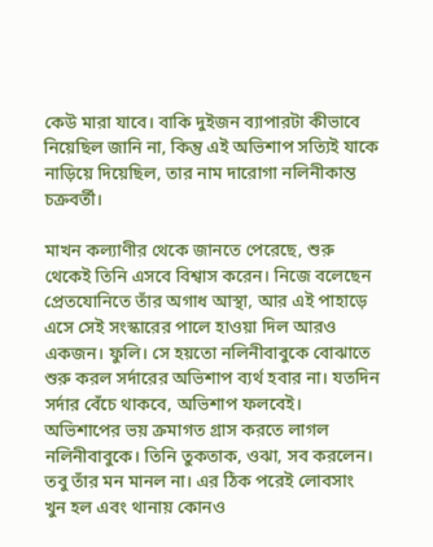কেউ মারা যাবে। বাকি দুইজন ব্যাপারটা কীভাবে নিয়েছিল জানি না, কিন্তু এই অভিশাপ সত্যিই যাকে নাড়িয়ে দিয়েছিল, তার নাম দারোগা নলিনীকান্ত চক্রবর্তী।

মাখন কল্যাণীর থেকে জানতে পেরেছে, শুরু থেকেই তিনি এসবে বিশ্বাস করেন। নিজে বলেছেন প্রেতযোনিতে তাঁর অগাধ আস্থা, আর এই পাহাড়ে এসে সেই সংস্কারের পালে হাওয়া দিল আরও একজন। ফুলি। সে হয়তো নলিনীবাবুকে বোঝাতে শুরু করল সর্দারের অভিশাপ ব্যর্থ হবার না। যতদিন সর্দার বেঁচে থাকবে, অভিশাপ ফলবেই। অভিশাপের ভয় ক্রমাগত গ্রাস করতে লাগল নলিনীবাবুকে। তিনি তুকতাক, ওঝা, সব করলেন। তবু তাঁর মন মানল না। এর ঠিক পরেই লোবসাং খুন হল এবং থানায় কোনও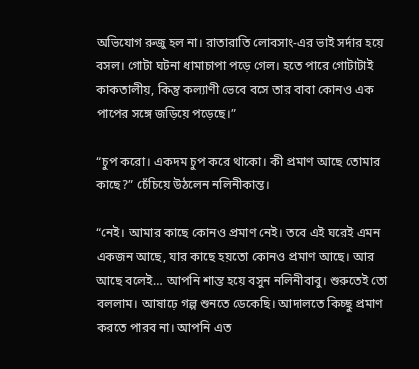অভিযোগ রুজু হল না। রাতারাতি লোবসাং-এর ভাই সর্দার হয়ে বসল। গোটা ঘটনা ধামাচাপা পড়ে গেল। হতে পারে গোটাটাই কাকতালীয়, কিন্তু কল্যাণী ভেবে বসে তার বাবা কোনও এক পাপের সঙ্গে জড়িয়ে পড়েছে।”

“চুপ করো। একদম চুপ করে থাকো। কী প্রমাণ আছে তোমার কাছে?” চেঁচিয়ে উঠলেন নলিনীকান্ত।

“নেই। আমার কাছে কোনও প্রমাণ নেই। তবে এই ঘরেই এমন একজন আছে, যার কাছে হয়তো কোনও প্রমাণ আছে। আর আছে বলেই… আপনি শান্ত হয়ে বসুন নলিনীবাবু। শুরুতেই তো বললাম। আষাঢ়ে গল্প শুনতে ডেকেছি। আদালতে কিচ্ছু প্রমাণ করতে পারব না। আপনি এত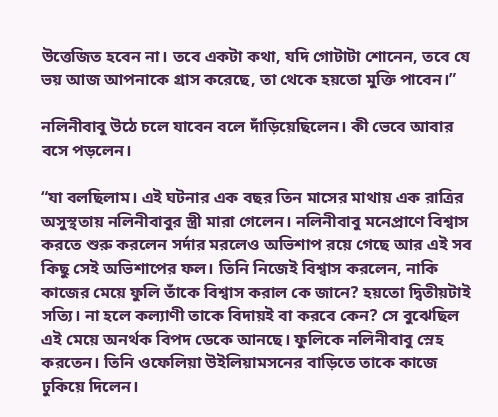উত্তেজিত হবেন না। তবে একটা কথা, যদি গোটাটা শোনেন, তবে যে ভয় আজ আপনাকে গ্রাস করেছে, তা থেকে হয়তো মুক্তি পাবেন।”

নলিনীবাবু উঠে চলে যাবেন বলে দাঁড়িয়েছিলেন। কী ভেবে আবার বসে পড়লেন।

“যা বলছিলাম। এই ঘটনার এক বছর তিন মাসের মাথায় এক রাত্রির অসুস্থতায় নলিনীবাবুর স্ত্রী মারা গেলেন। নলিনীবাবু মনেপ্রাণে বিশ্বাস করতে শুরু করলেন সর্দার মরলেও অভিশাপ রয়ে গেছে আর এই সব কিছু সেই অভিশাপের ফল। তিনি নিজেই বিশ্বাস করলেন, নাকি কাজের মেয়ে ফুলি তাঁকে বিশ্বাস করাল কে জানে? হয়তো দ্বিতীয়টাই সত্যি। না হলে কল্যাণী তাকে বিদায়ই বা করবে কেন? সে বুঝেছিল এই মেয়ে অনর্থক বিপদ ডেকে আনছে। ফুলিকে নলিনীবাবু স্নেহ করতেন। তিনি ওফেলিয়া উইলিয়ামসনের বাড়িতে তাকে কাজে ঢুকিয়ে দিলেন।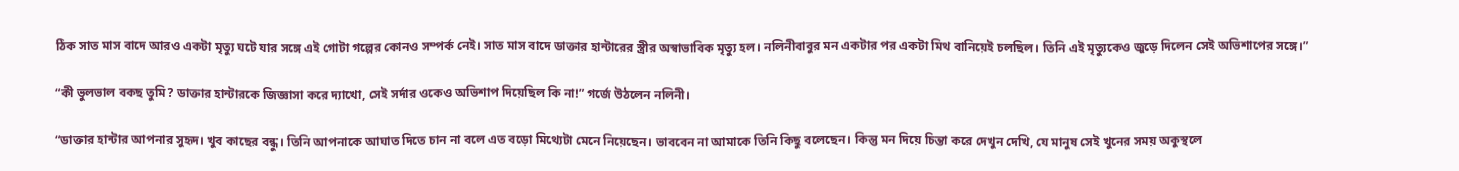ঠিক সাত মাস বাদে আরও একটা মৃত্যু ঘটে যার সঙ্গে এই গোটা গল্পের কোনও সম্পর্ক নেই। সাত মাস বাদে ডাক্তার হান্টারের স্ত্রীর অস্বাভাবিক মৃত্যু হল। নলিনীবাবুর মন একটার পর একটা মিথ বানিয়েই চলছিল। তিনি এই মৃত্যুকেও জুড়ে দিলেন সেই অভিশাপের সঙ্গে।”

“কী ভুলভাল বকছ তুমি? ডাক্তার হান্টারকে জিজ্ঞাসা করে দ্যাখো, সেই সর্দার ওকেও অভিশাপ দিয়েছিল কি না!” গর্জে উঠলেন নলিনী।

“ডাক্তার হান্টার আপনার সুহৃদ। খুব কাছের বন্ধু। তিনি আপনাকে আঘাত দিতে চান না বলে এত বড়ো মিথ্যেটা মেনে নিয়েছেন। ভাববেন না আমাকে তিনি কিছু বলেছেন। কিন্তু মন দিয়ে চিন্তা করে দেখুন দেখি, যে মানুষ সেই খুনের সময় অকুস্থলে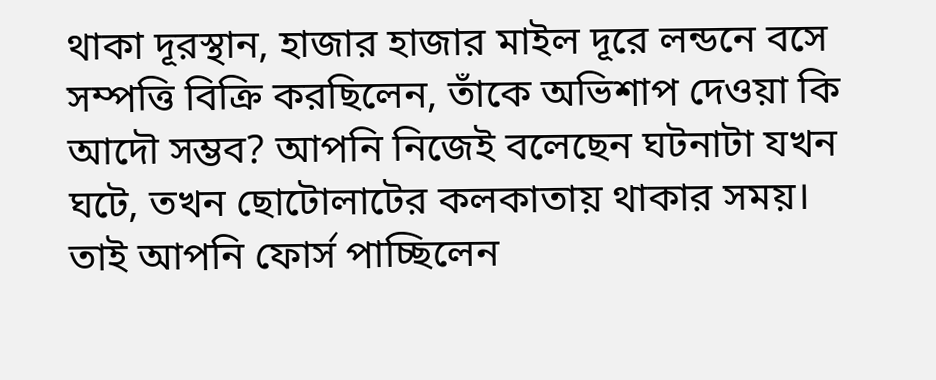থাকা দূরস্থান, হাজার হাজার মাইল দূরে লন্ডনে বসে সম্পত্তি বিক্রি করছিলেন, তাঁকে অভিশাপ দেওয়া কি আদৌ সম্ভব? আপনি নিজেই বলেছেন ঘটনাটা যখন ঘটে, তখন ছোটোলাটের কলকাতায় থাকার সময়। তাই আপনি ফোর্স পাচ্ছিলেন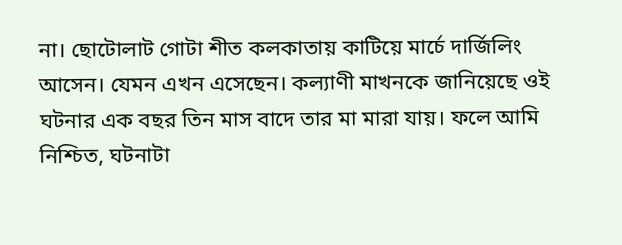না। ছোটোলাট গোটা শীত কলকাতায় কাটিয়ে মার্চে দার্জিলিং আসেন। যেমন এখন এসেছেন। কল্যাণী মাখনকে জানিয়েছে ওই ঘটনার এক বছর তিন মাস বাদে তার মা মারা যায়। ফলে আমি নিশ্চিত, ঘটনাটা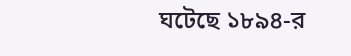ঘটেছে ১৮৯৪-র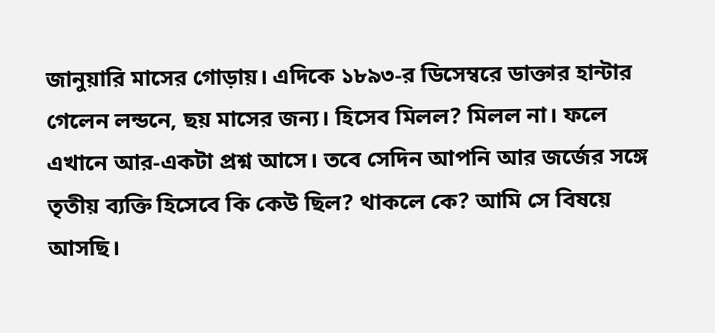জানুয়ারি মাসের গোড়ায়। এদিকে ১৮৯৩-র ডিসেম্বরে ডাক্তার হান্টার গেলেন লন্ডনে, ছয় মাসের জন্য। হিসেব মিলল? মিলল না। ফলে এখানে আর-একটা প্রশ্ন আসে। তবে সেদিন আপনি আর জর্জের সঙ্গে তৃতীয় ব্যক্তি হিসেবে কি কেউ ছিল? থাকলে কে? আমি সে বিষয়ে আসছি।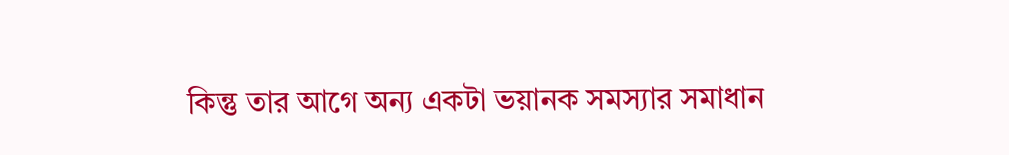কিন্তু তার আগে অন্য একটা ভয়ানক সমস্যার সমাধান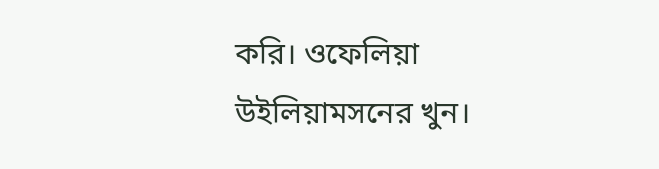করি। ওফেলিয়া উইলিয়ামসনের খুন।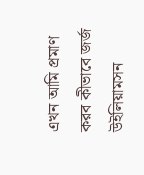এখন আমি প্রমাণ করব কীভাবে জর্জ উইলিয়ামসন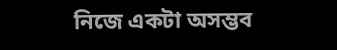নিজে একটা অসম্ভব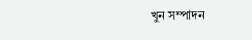খুন সম্পাদন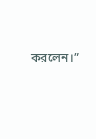করলেন।”